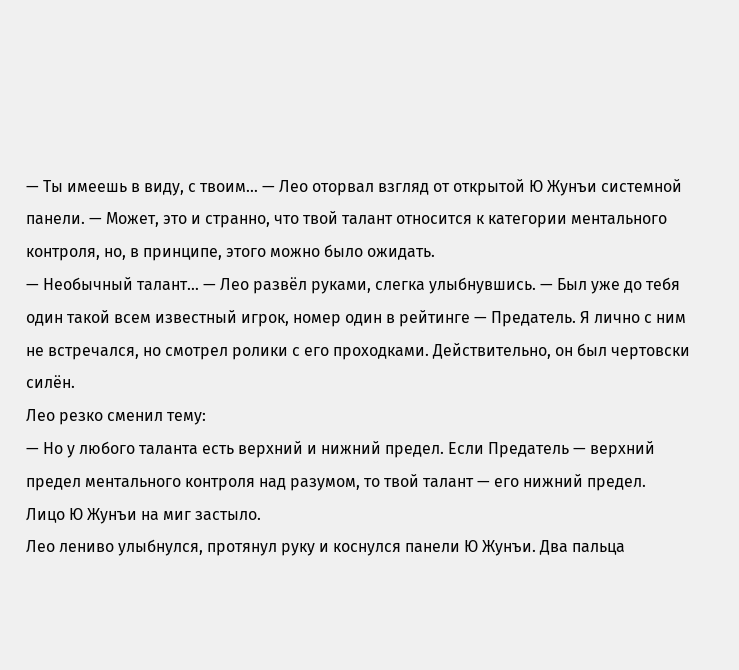— Ты имеешь в виду, с твоим… — Лео оторвал взгляд от открытой Ю Жунъи системной панели. — Может, это и странно, что твой талант относится к категории ментального контроля, но, в принципе, этого можно было ожидать.
— Необычный талант… — Лео развёл руками, слегка улыбнувшись. — Был уже до тебя один такой всем известный игрок, номер один в рейтинге — Предатель. Я лично с ним не встречался, но смотрел ролики с его проходками. Действительно, он был чертовски силён.
Лео резко сменил тему:
— Но у любого таланта есть верхний и нижний предел. Если Предатель — верхний предел ментального контроля над разумом, то твой талант — его нижний предел.
Лицо Ю Жунъи на миг застыло.
Лео лениво улыбнулся, протянул руку и коснулся панели Ю Жунъи. Два пальца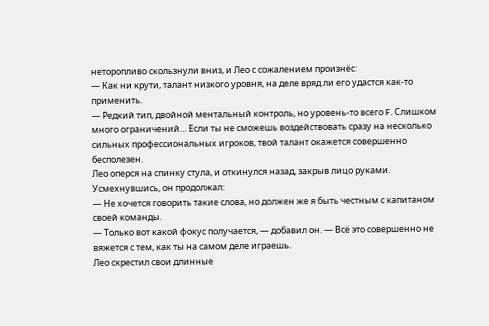неторопливо скользнули вниз, и Лео с сожалением произнёс:
— Как ни крути, талант низкого уровня, на деле вряд ли его удастся как-то применить.
— Редкий тип, двойной ментальный контроль, но уровень-то всего F. Слишком много ограничений… Если ты не сможешь воздействовать сразу на несколько сильных профессиональных игроков, твой талант окажется совершенно бесполезен.
Лео оперся на спинку стула, и откинулся назад, закрыв лицо руками. Усмехнувшись, он продолжал:
— Не хочется говорить такие слова, но должен же я быть честным с капитаном своей команды.
— Только вот какой фокус получается, — добавил он. — Всё это совершенно не вяжется с тем, как ты на самом деле играешь.
Лео скрестил свои длинные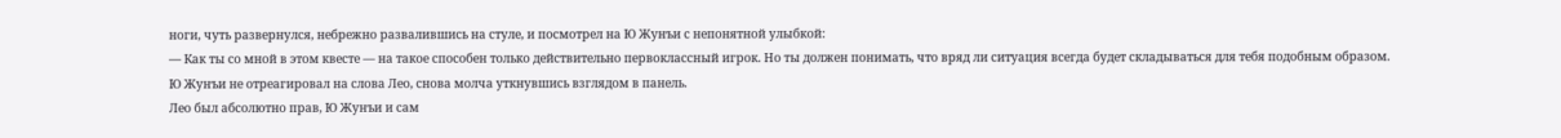ноги, чуть развернулся, небрежно развалившись на стуле, и посмотрел на Ю Жунъи с непонятной улыбкой:
— Как ты со мной в этом квесте — на такое способен только действительно первоклассный игрок. Но ты должен понимать, что вряд ли ситуация всегда будет складываться для тебя подобным образом.
Ю Жунъи не отреагировал на слова Лео, снова молча уткнувшись взглядом в панель.
Лео был абсолютно прав, Ю Жунъи и сам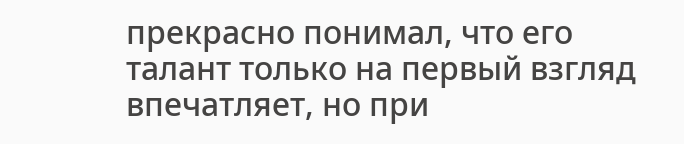прекрасно понимал, что его талант только на первый взгляд впечатляет, но при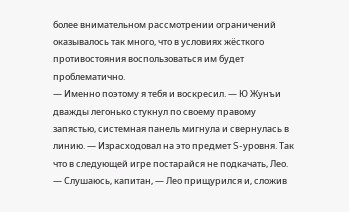более внимательном рассмотрении ограничений оказывалось так много, что в условиях жёсткого противостояния воспользоваться им будет проблематично.
— Именно поэтому я тебя и воскресил. — Ю Жунъи дважды легонько стукнул по своему правому запястью, системная панель мигнула и свернулась в линию. — Израсходовал на это предмет S-уровня. Так что в следующей игре постарайся не подкачать, Лео.
— Слушаюсь, капитан, — Лео прищурился и, сложив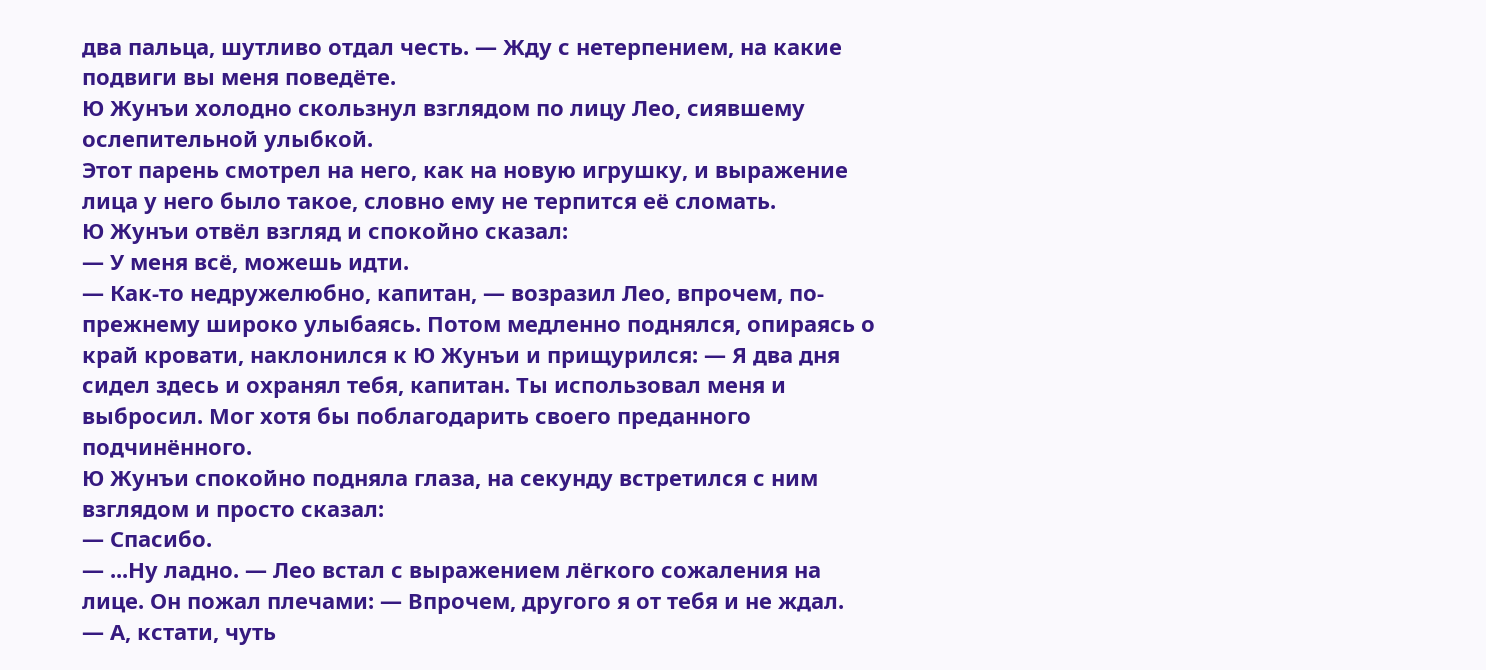два пальца, шутливо отдал честь. — Жду с нетерпением, на какие подвиги вы меня поведёте.
Ю Жунъи холодно скользнул взглядом по лицу Лео, сиявшему ослепительной улыбкой.
Этот парень смотрел на него, как на новую игрушку, и выражение лица у него было такое, словно ему не терпится её сломать.
Ю Жунъи отвёл взгляд и спокойно сказал:
— У меня всё, можешь идти.
— Как-то недружелюбно, капитан, — возразил Лео, впрочем, по-прежнему широко улыбаясь. Потом медленно поднялся, опираясь о край кровати, наклонился к Ю Жунъи и прищурился: — Я два дня сидел здесь и охранял тебя, капитан. Ты использовал меня и выбросил. Мог хотя бы поблагодарить своего преданного подчинённого.
Ю Жунъи спокойно подняла глаза, на секунду встретился с ним взглядом и просто сказал:
— Спасибо.
— ...Ну ладно. — Лео встал с выражением лёгкого сожаления на лице. Он пожал плечами: — Впрочем, другого я от тебя и не ждал.
— А, кстати, чуть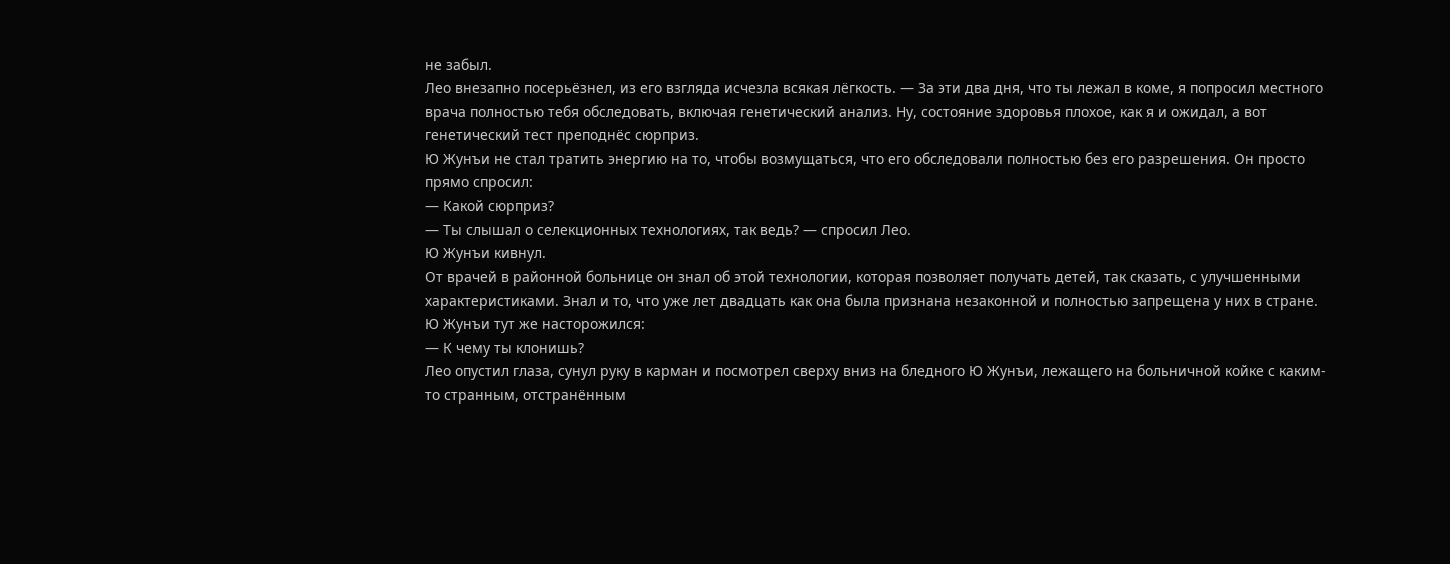не забыл.
Лео внезапно посерьёзнел, из его взгляда исчезла всякая лёгкость. — За эти два дня, что ты лежал в коме, я попросил местного врача полностью тебя обследовать, включая генетический анализ. Ну, состояние здоровья плохое, как я и ожидал, а вот генетический тест преподнёс сюрприз.
Ю Жунъи не стал тратить энергию на то, чтобы возмущаться, что его обследовали полностью без его разрешения. Он просто прямо спросил:
— Какой сюрприз?
— Ты слышал о селекционных технологиях, так ведь? — спросил Лео.
Ю Жунъи кивнул.
От врачей в районной больнице он знал об этой технологии, которая позволяет получать детей, так сказать, с улучшенными характеристиками. Знал и то, что уже лет двадцать как она была признана незаконной и полностью запрещена у них в стране.
Ю Жунъи тут же насторожился:
— К чему ты клонишь?
Лео опустил глаза, сунул руку в карман и посмотрел сверху вниз на бледного Ю Жунъи, лежащего на больничной койке с каким-то странным, отстранённым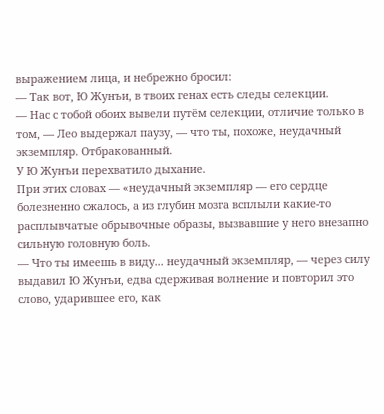выражением лица, и небрежно бросил:
— Так вот, Ю Жунъи, в твоих генах есть следы селекции.
— Нас с тобой обоих вывели путём селекции, отличие только в том, — Лео выдержал паузу, — что ты, похоже, неудачный экземпляр. Отбракованный.
У Ю Жунъи перехватило дыхание.
При этих словах — «неудачный экземпляр — его сердце болезненно сжалось, а из глубин мозга всплыли какие-то расплывчатые обрывочные образы, вызвавшие у него внезапно сильную головную боль.
— Что ты имеешь в виду... неудачный экземпляр, — через силу выдавил Ю Жунъи, едва сдерживая волнение и повторил это слово, ударившее его, как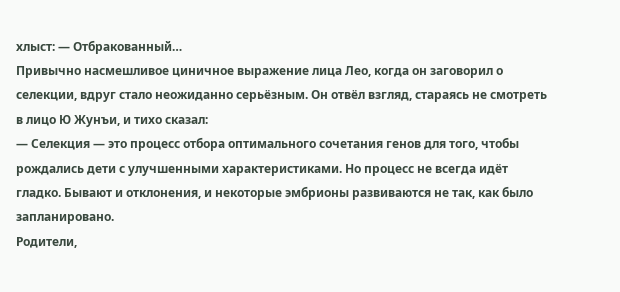хлыст: — Отбракованный…
Привычно насмешливое циничное выражение лица Лео, когда он заговорил о селекции, вдруг стало неожиданно серьёзным. Он отвёл взгляд, стараясь не смотреть в лицо Ю Жунъи, и тихо сказал:
— Селекция — это процесс отбора оптимального сочетания генов для того, чтобы рождались дети с улучшенными характеристиками. Но процесс не всегда идёт гладко. Бывают и отклонения, и некоторые эмбрионы развиваются не так, как было запланировано.
Родители,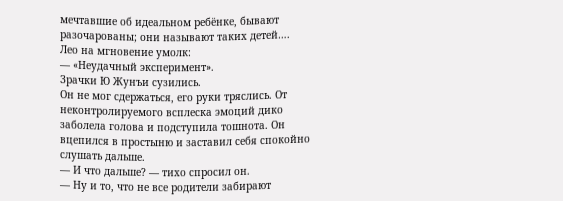мечтавшие об идеальном ребёнке, бывают разочарованы; они называют таких детей….
Лео на мгновение умолк:
— «Неудачный эксперимент».
Зрачки Ю Жунъи сузились.
Он не мог сдержаться, его руки тряслись. От неконтролируемого всплеска эмоций дико заболела голова и подступила тошнота. Он вцепился в простыню и заставил себя спокойно слушать дальше.
— И что дальше? — тихо спросил он.
— Ну и то, что не все родители забирают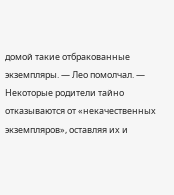домой такие отбракованные экземпляры. — Лео помолчал. — Некоторые родители тайно отказываются от «некачественных экземпляров», оставляя их и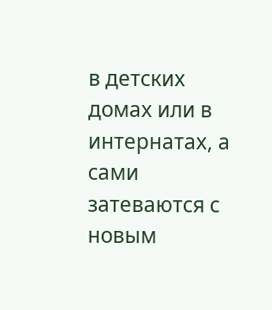в детских домах или в интернатах, а сами затеваются с новым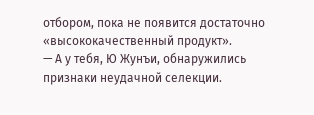отбором, пока не появится достаточно «высококачественный продукт».
— А у тебя, Ю Жунъи, обнаружились признаки неудачной селекции.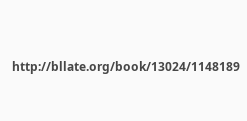http://bllate.org/book/13024/1148189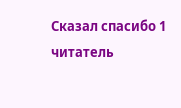Сказал спасибо 1 читатель